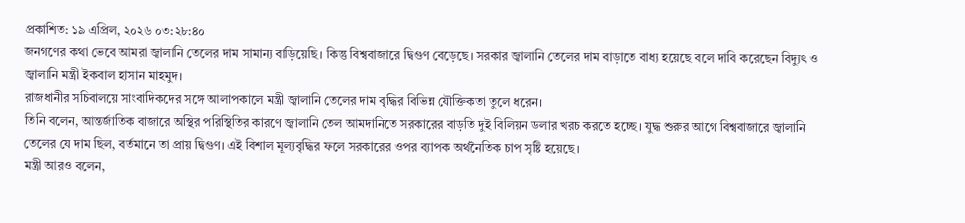প্রকাশিত: ১৯ এপ্রিল, ২০২৬ ০৩:২৮:৪০
জনগণের কথা ভেবে আমরা জ্বালানি তেলের দাম সামান্য বাড়িয়েছি। কিন্তু বিশ্ববাজারে দ্বিগুণ বেড়েছে। সরকার জ্বালানি তেলের দাম বাড়াতে বাধ্য হয়েছে বলে দাবি করেছেন বিদ্যুৎ ও জ্বালানি মন্ত্রী ইকবাল হাসান মাহমুদ।
রাজধানীর সচিবালয়ে সাংবাদিকদের সঙ্গে আলাপকালে মন্ত্রী জ্বালানি তেলের দাম বৃদ্ধির বিভিন্ন যৌক্তিকতা তুলে ধরেন।
তিনি বলেন, আন্তর্জাতিক বাজারে অস্থির পরিস্থিতির কারণে জ্বালানি তেল আমদানিতে সরকারের বাড়তি দুই বিলিয়ন ডলার খরচ করতে হচ্ছে। যুদ্ধ শুরুর আগে বিশ্ববাজারে জ্বালানি তেলের যে দাম ছিল, বর্তমানে তা প্রায় দ্বিগুণ। এই বিশাল মূল্যবৃদ্ধির ফলে সরকারের ওপর ব্যাপক অর্থনৈতিক চাপ সৃষ্টি হয়েছে।
মন্ত্রী আরও বলেন,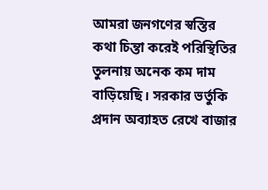আমরা জনগণের স্বস্তির কথা চিন্তা করেই পরিস্থিতির তুলনায় অনেক কম দাম বাড়িয়েছি। সরকার ভর্তুকি প্রদান অব্যাহত রেখে বাজার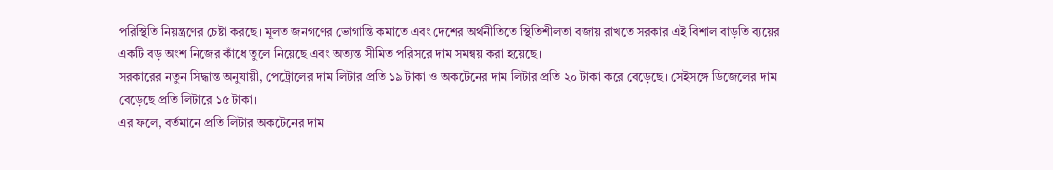পরিস্থিতি নিয়ন্ত্রণের চেষ্টা করছে। মূলত জনগণের ভোগান্তি কমাতে এবং দেশের অর্থনীতিতে স্থিতিশীলতা বজায় রাখতে সরকার এই বিশাল বাড়তি ব্যয়ের একটি বড় অংশ নিজের কাঁধে তুলে নিয়েছে এবং অত্যন্ত সীমিত পরিসরে দাম সমন্বয় করা হয়েছে।
সরকারের নতুন সিদ্ধান্ত অনুযায়ী, পেট্রোলের দাম লিটার প্রতি ১৯ টাকা ও অকটেনের দাম লিটার প্রতি ২০ টাকা করে বেড়েছে। সেইসঙ্গে ডিজেলের দাম বেড়েছে প্রতি লিটারে ১৫ টাকা।
এর ফলে, বর্তমানে প্রতি লিটার অকটেনের দাম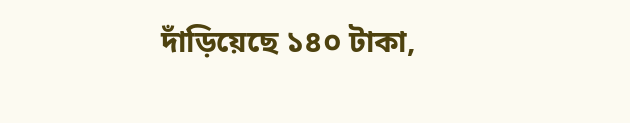দাঁড়িয়েছে ১৪০ টাকা,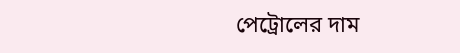পেট্রোলের দাম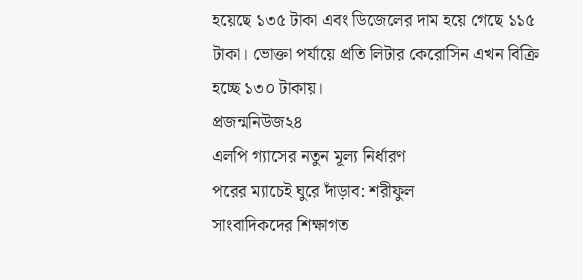হয়েছে ১৩৫ টাকা এবং ডিজেলের দাম হয়ে গেছে ১১৫ টাকা। ভোক্তা পর্যায়ে প্রতি লিটার কেরোসিন এখন বিক্রি হচ্ছে ১৩০ টাকায়।
প্রজন্মনিউজ২৪
এলপি গ্যাসের নতুন মূল্য নির্ধারণ
পরের ম্যাচেই ঘুরে দাঁড়াব: শরীফুল
সাংবাদিকদের শিক্ষাগত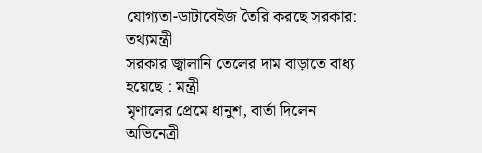যোগ্যতা-ডাটাবেইজ তৈরি করছে সরকার: তথ্যমন্ত্রী
সরকার জ্বালানি তেলের দাম বাড়াতে বাধ্য হয়েছে : মন্ত্রী
মৃণালের প্রেমে ধানুশ, বার্তা দিলেন অভিনেত্রী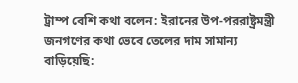ট্রাম্প বেশি কথা বলেন: ইরানের উপ-পররাষ্ট্রমন্ত্রী
জনগণের কথা ভেবে তেলের দাম সামান্য বাড়িয়েছি: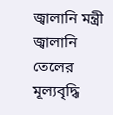জ্বালানি মন্ত্রী
জ্বালানি তেলের মূল্যবৃদ্ধি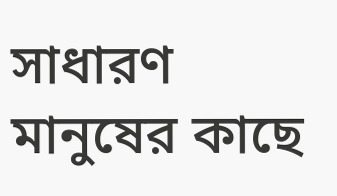সাধারণ মানুষের কাছে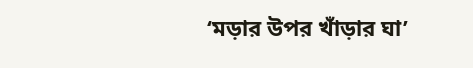‘মড়ার উপর খাঁড়ার ঘা’